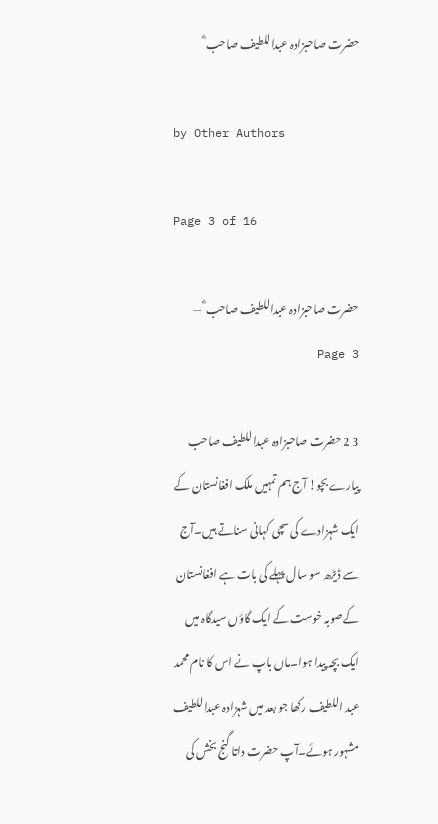حضرت صاحبزادہ عبداللطیف صاحب ؓ

by Other Authors

Page 3 of 16

حضرت صاحبزادہ عبداللطیف صاحب ؓ — Page 3

3 2 حضرت صاحبزادہ عبداللطیف صاحب پیارے بچو! آج ہم تمہیں ملک افغانستان کے ایک شہزادے کی سچی کہانی سناتے ہیں۔آج سے ڈیڑھ سو سال پہلے کی بات ہے افغانستان کےصوبہ خوست کے ایک گاؤں سیدگاہ میں ایک بچہ پیدا ہوا۔ماں باپ نے اس کا نام محمد عبد اللطیف رکھا جو بعد میں شہزادہ عبداللطیف مشہور ہوئے۔آپ حضرت داتا گنج بخش کی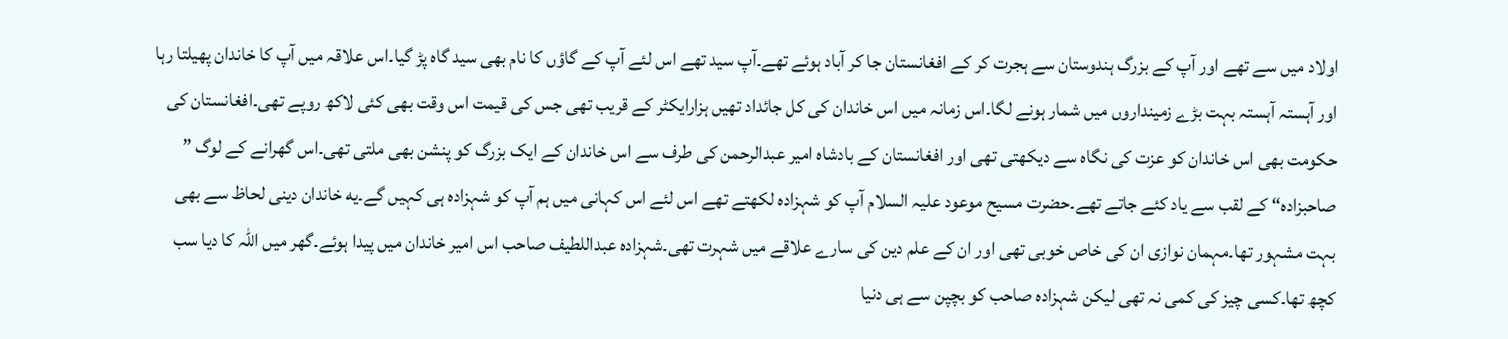اولاد میں سے تھے اور آپ کے بزرگ ہندوستان سے ہجرت کر کے افغانستان جا کر آباد ہوئے تھے۔آپ سید تھے اس لئے آپ کے گاؤں کا نام بھی سید گاہ پڑ گیا۔اس علاقہ میں آپ کا خاندان پھیلتا رہا اور آہستہ آہستہ بہت بڑے زمینداروں میں شمار ہونے لگا۔اس زمانہ میں اس خاندان کی کل جائداد تھیں ہزارایکٹر کے قریب تھی جس کی قیمت اس وقت بھی کئی لاکھ روپے تھی۔افغانستان کی حکومت بھی اس خاندان کو عزت کی نگاہ سے دیکھتی تھی اور افغانستان کے بادشاہ امیر عبدالرحمن کی طرف سے اس خاندان کے ایک بزرگ کو پنشن بھی ملتی تھی۔اس گھرانے کے لوگ ” صاحبزادہ“ کے لقب سے یاد کئے جاتے تھے۔حضرت مسیح موعود علیہ السلام آپ کو شہزادہ لکھتے تھے اس لئے اس کہانی میں ہم آپ کو شہزادہ ہی کہیں گے۔یه خاندان دینی لحاظ سے بھی بہت مشہور تھا۔مہمان نوازی ان کی خاص خوبی تھی اور ان کے علم دین کی سارے علاقے میں شہرت تھی۔شہزادہ عبداللطیف صاحب اس امیر خاندان میں پیدا ہوئے۔گھر میں اللہ کا دیا سب کچھ تھا۔کسی چیز کی کمی نہ تھی لیکن شہزادہ صاحب کو بچپن سے ہی دنیا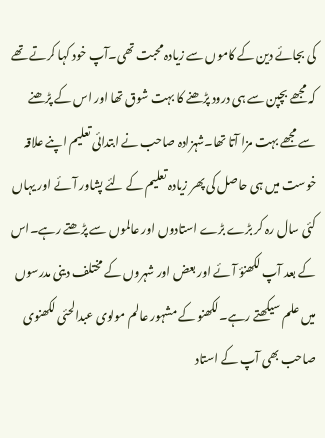کی بجائے دین کے کاموں سے زیادہ محبت تھی۔آپ خود کہا کرتے تھے کہ مجھے بچپن سے ہی درود پڑھنے کا بہت شوق تھا اور اس کے پڑھنے سے مجھے بہت مزا آتا تھا۔شہزادہ صاحب نے ابتدائی تعلیم اپنے علاقہ خوست میں ہی حاصل کی پھر زیادہ تعلیم کے لئے پشاور آئے اور یہاں کئی سال رہ کر بڑے بڑے استادوں اور عالموں سے پڑھتے رہے۔اس کے بعد آپ لکھنؤ آئے اور بعض اور شہروں کے مختلف دینی مدرسوں میں علم سیکھتے رہے۔لکھنو کے مشہور عالم مولوی عبدالحئی لکھنوی صاحب بھی آپ کے استاد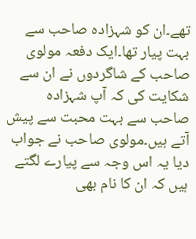تھے۔ان کو شہزادہ صاحب سے بہت پیار تھا۔ایک دفعہ مولوی صاحب کے شاگردوں نے ان سے شکایت کی کہ آپ شہزادہ صاحب سے بہت محبت سے پیش آتے ہیں۔مولوی صاحب نے جواب دیا یہ اس وجہ سے پیارے لگتے ہیں کہ ان کا نام بھی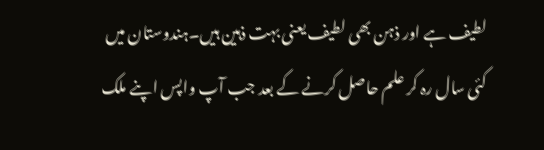لطیف ہے اور ذہن بھی لطیف یعنی بہت ذہین ہیں۔ہندوستان میں کئی سال رہ کر علم حاصل کرنے کے بعد جب آپ واپس اپنے ملک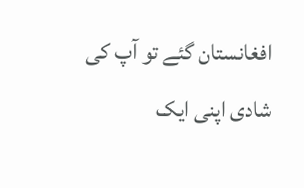افغانستان گئے تو آپ کی شادی اپنی ایک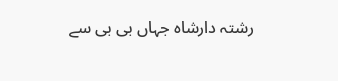رشتہ دارشاہ جہاں بی بی سے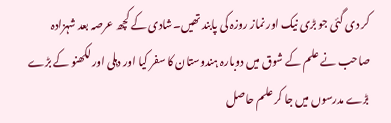کر دی گئی جو بڑی نیک اور نماز روزہ کی پابند تھیں۔شادی کے کچھ عرصہ بعد شہزادہ صاحب نے علم کے شوق میں دوبارہ ہندوستان کا سفر کیا اور دہلی اور لکھنو کے بڑے بڑے مدرسوں میں جا کر علم حاصل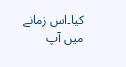کیا۔اس زمانے میں آپ